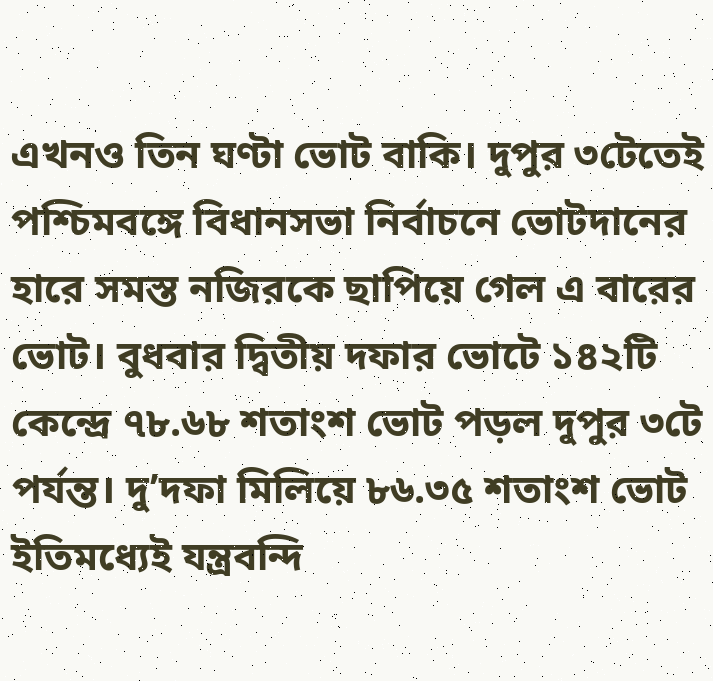এখনও তিন ঘণ্টা ভোট বাকি। দুপুর ৩টেতেই পশ্চিমবঙ্গে বিধানসভা নির্বাচনে ভোটদানের হারে সমস্ত নজিরকে ছাপিয়ে গেল এ বারের ভোট। বুধবার দ্বিতীয় দফার ভোটে ১৪২টি কেন্দ্রে ৭৮.৬৮ শতাংশ ভোট পড়ল দুপুর ৩টে পর্যন্ত। দু’দফা মিলিয়ে ৮৬.৩৫ শতাংশ ভোট ইতিমধ্যেই যন্ত্রবন্দি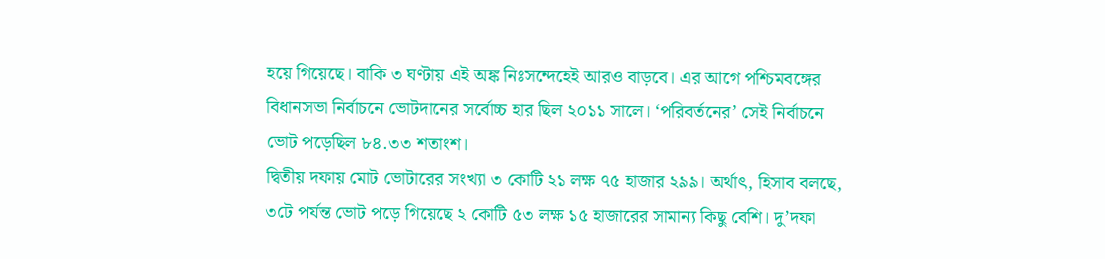হয়ে গিয়েছে। বাকি ৩ ঘণ্টায় এই অঙ্ক নিঃসন্দেহেই আরও বাড়বে। এর আগে পশ্চিমবঙ্গের বিধানসভা নির্বাচনে ভোটদানের সর্বোচ্চ হার ছিল ২০১১ সালে। ‘পরিবর্তনের’ সেই নির্বাচনে ভোট পড়েছিল ৮৪.৩৩ শতাংশ।
দ্বিতীয় দফায় মোট ভোটারের সংখ্যা ৩ কোটি ২১ লক্ষ ৭৫ হাজার ২৯৯। অর্থাৎ, হিসাব বলছে, ৩টে পর্যন্ত ভোট পড়ে গিয়েছে ২ কোটি ৫৩ লক্ষ ১৫ হাজারের সামান্য কিছু বেশি। দু’দফা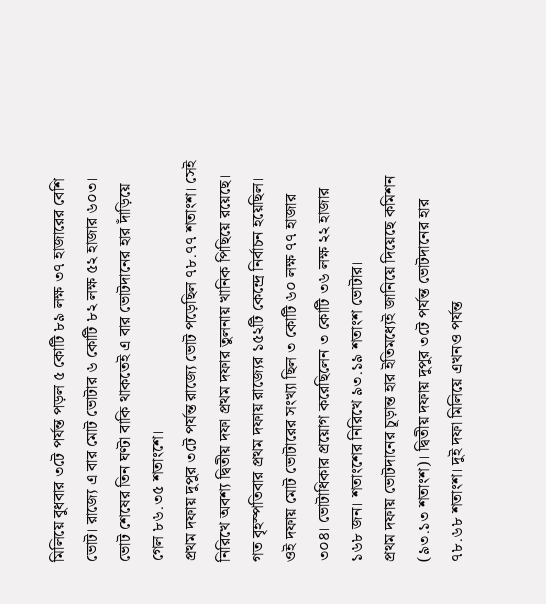মিলিয়ে বুধবার ৩টে পর্যন্ত পড়ল ৫ কোটি ৮৯ লক্ষ ৩৭ হাজারের বেশি ভোট। রাজ্যে এ বার মোট ভোটার ৬ কোটি ৮২ লক্ষ ৫২ হাজার ৬০৩। ভোট শেষের তিন ঘণ্টা বাকি থাকতেই এ বার ভোটদানের হার দাঁড়িয়ে গেল ৮৬.৩৫ শতাংশে।
প্রথম দফায় দুপুর ৩টে পর্যন্ত রাজ্যে ভোট পড়েছিল ৭৮.৭৭ শতাংশ। সেই নিরিখে অবশ্য দ্বিতীয় দফা প্রথম দফার তুলনায় খানিক পিছিয়ে রয়েছে। গত বৃহস্পতিবার প্রথম দফায় রাজ্যের ১৫২টি কেন্দ্রে নির্বাচন হয়েছিল। ওই দফায় মোট ভোটারের সংখ্যা ছিল ৩ কোটি ৬০ লক্ষ ৭৭ হাজার ৩০৪। ভোটাধিকার প্রয়োগ করেছিলেন ৩ কোটি ৩৬ লক্ষ ২২ হাজার ১৬৮ জন। শতাংশের নিরিখে ৯৩.১৯ শতাংশ ভোটার।
প্রথম দফায় ভোটদানের চূড়ান্ত হার ইতিমধ্যেই জানিয়ে দিয়েছে কমিশন (৯৩.১৩ শতাংশ)। দ্বিতীয় দফায় দুপুর ৩টে পর্যন্ত ভোটদানের হার ৭৮.৬৮ শতাংশ। দুই দফা মিলিয়ে এখনও পর্যন্ত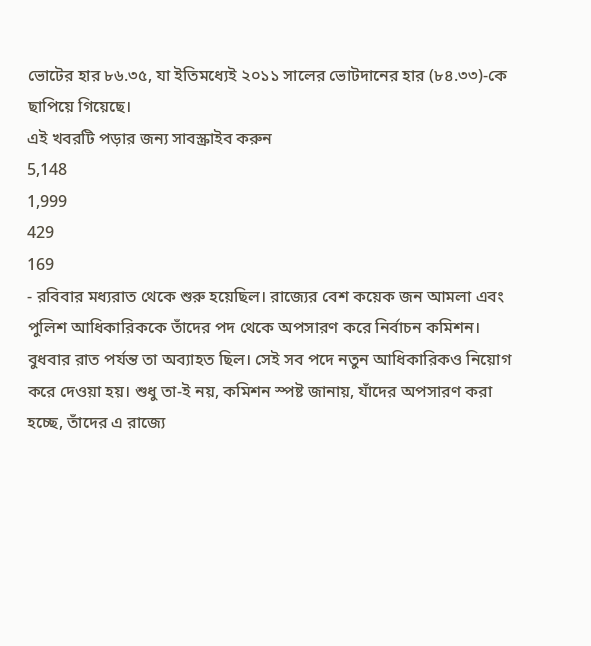ভোটের হার ৮৬.৩৫, যা ইতিমধ্যেই ২০১১ সালের ভোটদানের হার (৮৪.৩৩)-কে ছাপিয়ে গিয়েছে।
এই খবরটি পড়ার জন্য সাবস্ক্রাইব করুন
5,148
1,999
429
169
- রবিবার মধ্যরাত থেকে শুরু হয়েছিল। রাজ্যের বেশ কয়েক জন আমলা এবং পুলিশ আধিকারিককে তাঁদের পদ থেকে অপসারণ করে নির্বাচন কমিশন। বুধবার রাত পর্যন্ত তা অব্যাহত ছিল। সেই সব পদে নতুন আধিকারিকও নিয়োগ করে দেওয়া হয়। শুধু তা-ই নয়, কমিশন স্পষ্ট জানায়, যাঁদের অপসারণ করা হচ্ছে, তাঁদের এ রাজ্যে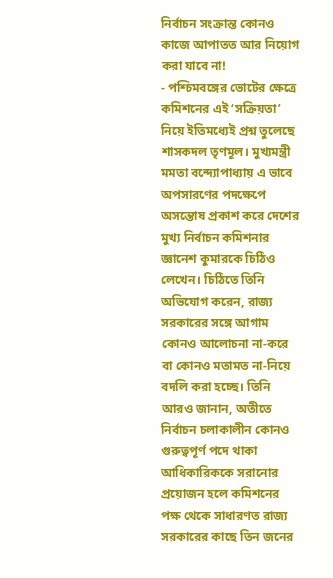নির্বাচন সংক্রান্ত কোনও কাজে আপাতত আর নিয়োগ করা যাবে না!
- পশ্চিমবঙ্গের ভোটের ক্ষেত্রে কমিশনের এই ‘সক্রিয়তা’ নিয়ে ইতিমধ্যেই প্রশ্ন তুলেছে শাসকদল তৃণমূল। মুখ্যমন্ত্রী মমতা বন্দ্যোপাধ্যায় এ ভাবে অপসারণের পদক্ষেপে অসন্তোষ প্রকাশ করে দেশের মুখ্য নির্বাচন কমিশনার জ্ঞানেশ কুমারকে চিঠিও লেখেন। চিঠিতে তিনি অভিযোগ করেন, রাজ্য সরকারের সঙ্গে আগাম কোনও আলোচনা না-করে বা কোনও মতামত না-নিয়ে বদলি করা হচ্ছে। তিনি আরও জানান, অতীতে নির্বাচন চলাকালীন কোনও গুরুত্বপূর্ণ পদে থাকা আধিকারিককে সরানোর প্রয়োজন হলে কমিশনের পক্ষ থেকে সাধারণত রাজ্য সরকারের কাছে তিন জনের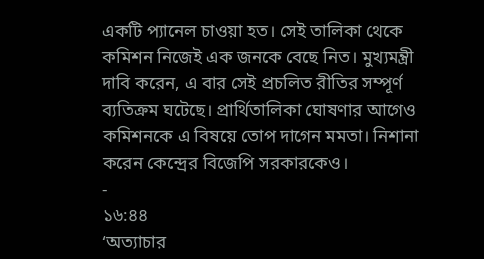একটি প্যানেল চাওয়া হত। সেই তালিকা থেকে কমিশন নিজেই এক জনকে বেছে নিত। মুখ্যমন্ত্রী দাবি করেন, এ বার সেই প্রচলিত রীতির সম্পূর্ণ ব্যতিক্রম ঘটেছে। প্রার্থিতালিকা ঘোষণার আগেও কমিশনকে এ বিষয়ে তোপ দাগেন মমতা। নিশানা করেন কেন্দ্রের বিজেপি সরকারকেও।
-
১৬:৪৪
‘অত্যাচার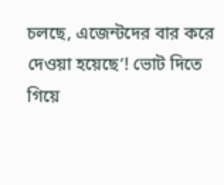চলছে, এজেন্টদের বার করে দেওয়া হয়েছে’! ভোট দিতে গিয়ে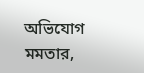অভিযোগ মমতার,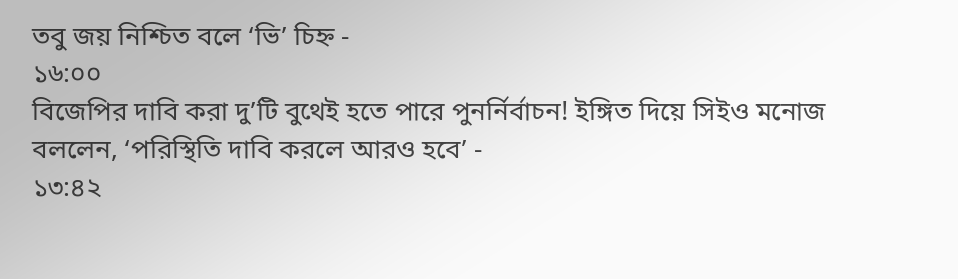তবু জয় নিশ্চিত বলে ‘ভি’ চিহ্ন -
১৬:০০
বিজেপির দাবি করা দু’টি বুথেই হতে পারে পুনর্নির্বাচন! ইঙ্গিত দিয়ে সিইও মনোজ বললেন, ‘পরিস্থিতি দাবি করলে আরও হবে’ -
১৩:৪২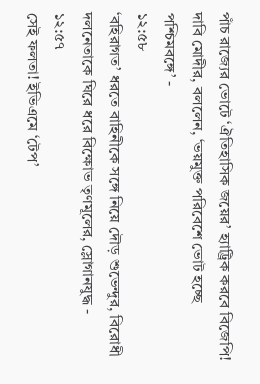পাঁচ রাজ্যের ভোটে ‘ঐতিহাসিক জয়ের’ হ্যাট্ট্রিক করবে বিজেপি! দাবি মোদীর, বললেন, ‘ভয়মুক্ত পরিবেশে ভোট হচ্ছে পশ্চিমবঙ্গে’ -
১২:৫৮
‘বহিরাগত’ ধরতে বাহিনীকে সঙ্গে নিয়ে দৌড় শুভেন্দুর, বিরোধী দলনেতাকে ঘিরে ধরে বিক্ষোভ তৃণমূলের, স্লোগানযুদ্ধ -
১২:৫৭
সেই ফলতা! ইভিএমে ‘টেপ’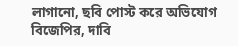লাগানো, ছবি পোস্ট করে অভিযোগ বিজেপির, দাবি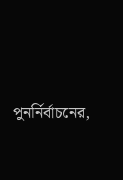পুনর্নির্বাচনের,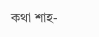কথা শাহ-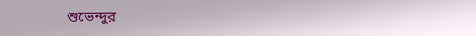শুভেন্দুর